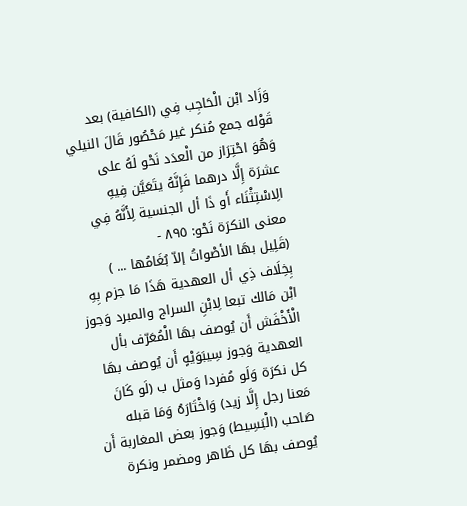وَزَاد ابْن الْحَاجِب فِي (الكافية) بعد قَوْله جمع مُنكر غير مَحْصُور قَالَ النيلي وَهُوَ احْتِرَاز من الْعدَد نَحْو لَهُ على عشرَة إِلَّا درهما فَإِنَّهُ يتَعَيَّن فِيهِ الِاسْتِثْنَاء أَو ذَا أل الجنسية لِأَنَّهُ فِي معنى النكرَة نَحْو: ٨٩٥ -
(قَلِيل بهَا الأصْواتُ إلاّ بُغَامُها ... )
بِخِلَاف ذِي أل العهدية هَذَا مَا جزم بِهِ ابْن مَالك تبعا لِابْنِ السراج والمبرد وَجوز الْأَخْفَش أَن يُوصف بهَا الْمُعَرّف بأل العهدية وَجوز سِيبَوَيْهٍ أَن يُوصف بهَا كل نكرَة وَلَو مُفردا وَمثل ب (لَو كَانَ مَعنا رجل إِلَّا زيد) وَاخْتَارَهُ وَمَا قبله صَاحب (الْبَسِيط) وَجوز بعض المغاربة أَن يُوصف بهَا كل ظَاهر ومضمر ونكرة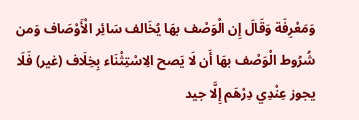وَمَعْرِفَة وَقَالَ إِن الْوَصْف بهَا يُخَالف سَائِر الْأَوْصَاف وَمن شُرُوط الْوَصْف بهَا أَن لَا يَصح الِاسْتِثْنَاء بِخِلَاف (غير) فَلَا يجوز عِنْدِي دِرْهَم إِلَّا جيد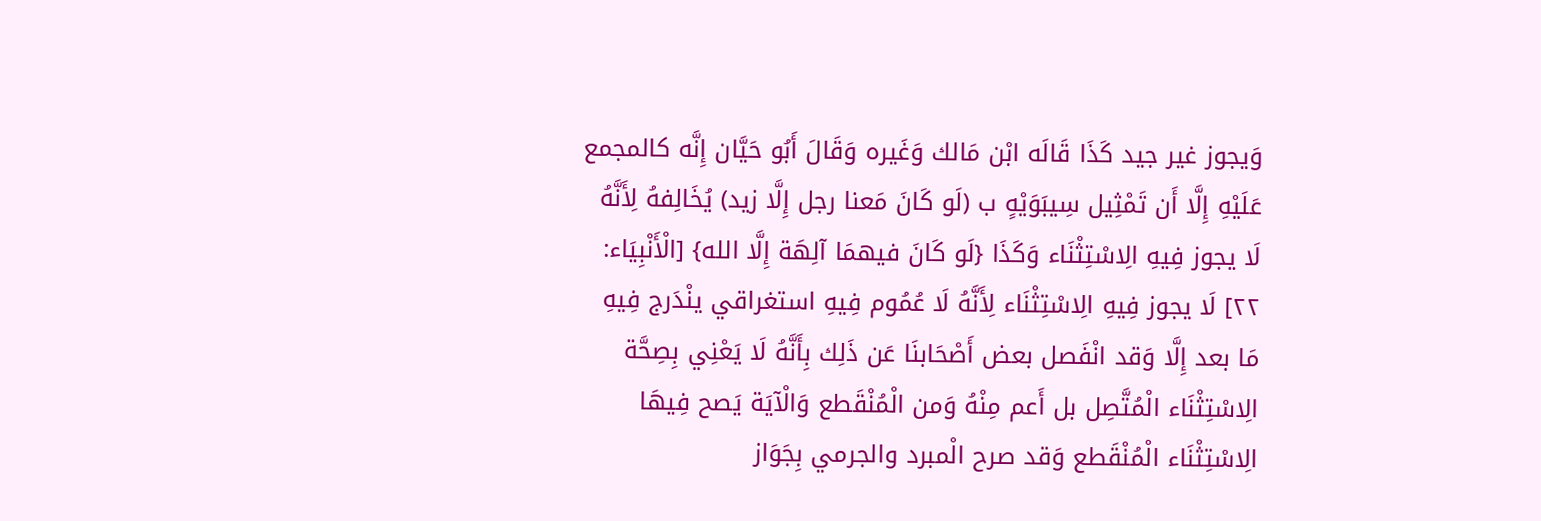وَيجوز غير جيد كَذَا قَالَه ابْن مَالك وَغَيره وَقَالَ أَبُو حَيَّان إِنَّه كالمجمع عَلَيْهِ إِلَّا أَن تَمْثِيل سِيبَوَيْهٍ ب (لَو كَانَ مَعنا رجل إِلَّا زيد) يُخَالِفهُ لِأَنَّهُ لَا يجوز فِيهِ الِاسْتِثْنَاء وَكَذَا {لَو كَانَ فيهمَا آلِهَة إِلَّا الله} [الْأَنْبِيَاء: ٢٢] لَا يجوز فِيهِ الِاسْتِثْنَاء لِأَنَّهُ لَا عُمُوم فِيهِ استغراقي ينْدَرج فِيهِ مَا بعد إِلَّا وَقد انْفَصل بعض أَصْحَابنَا عَن ذَلِك بِأَنَّهُ لَا يَعْنِي بِصِحَّة الِاسْتِثْنَاء الْمُتَّصِل بل أَعم مِنْهُ وَمن الْمُنْقَطع وَالْآيَة يَصح فِيهَا الِاسْتِثْنَاء الْمُنْقَطع وَقد صرح الْمبرد والجرمي بِجَوَاز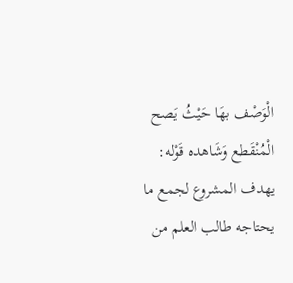الْوَصْف بهَا حَيْثُ يَصح الْمُنْقَطع وَشَاهده قَوْله:
يهدف المشروع لجمع ما يحتاجه طالب العلم من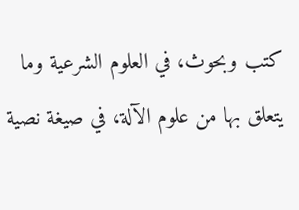كتب وبحوث، في العلوم الشرعية وما يتعلق بها من علوم الآلة، في صيغة نصية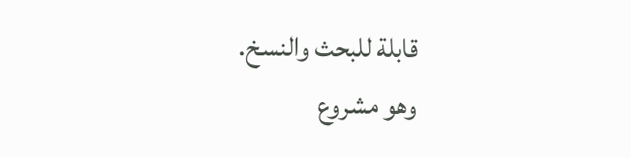قابلة للبحث والنسخ.
وهو مشروع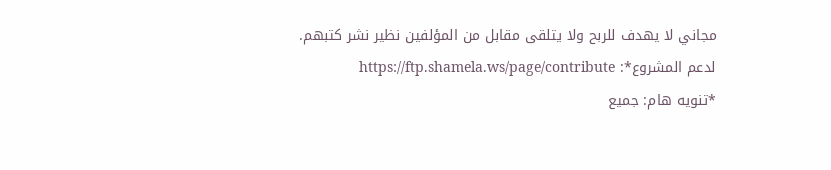مجاني لا يهدف للربح ولا يتلقى مقابل من المؤلفين نظير نشر كتبهم.
لدعم المشروع*: https://ftp.shamela.ws/page/contribute
*تنويه هام: جميع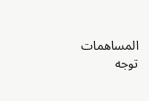المساهمات توجه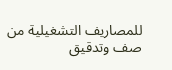للمصاريف التشغيلية من صف وتدقيق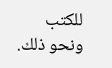للكتب ونحو ذلك.